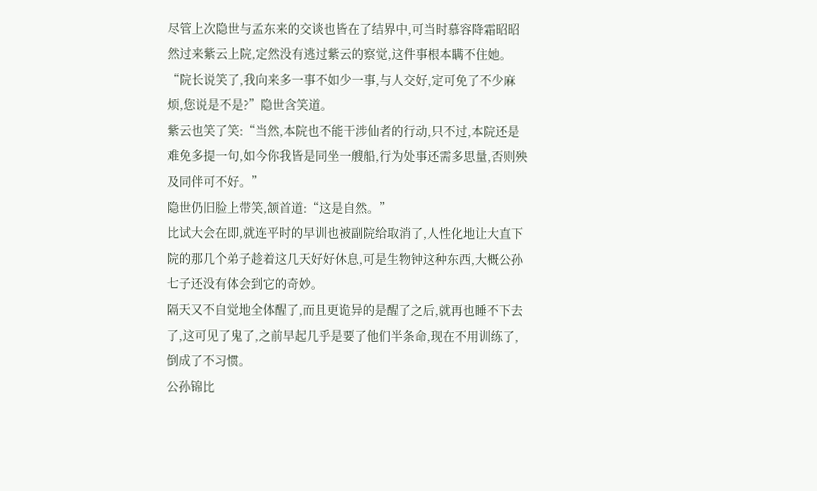尽管上次隐世与孟东来的交谈也皆在了结界中,可当时慕容降霜昭昭然过来紫云上院,定然没有逃过紫云的察觉,这件事根本瞒不住她。
“院长说笑了,我向来多一事不如少一事,与人交好,定可免了不少麻烦,您说是不是?”隐世含笑道。
紫云也笑了笑:“当然,本院也不能干涉仙者的行动,只不过,本院还是难免多提一句,如今你我皆是同坐一艘船,行为处事还需多思量,否则殃及同伴可不好。”
隐世仍旧脸上带笑,颔首道:“这是自然。”
比试大会在即,就连平时的早训也被副院给取消了,人性化地让大直下院的那几个弟子趁着这几天好好休息,可是生物钟这种东西,大概公孙七子还没有体会到它的奇妙。
隔天又不自觉地全体醒了,而且更诡异的是醒了之后,就再也睡不下去了,这可见了鬼了,之前早起几乎是要了他们半条命,现在不用训练了,倒成了不习惯。
公孙锦比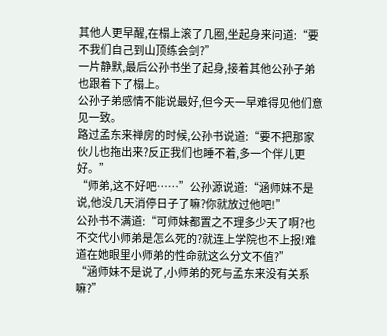其他人更早醒,在榻上滚了几圈,坐起身来问道:“要不我们自己到山顶练会剑?”
一片静默,最后公孙书坐了起身,接着其他公孙子弟也跟着下了榻上。
公孙子弟感情不能说最好,但今天一早难得见他们意见一致。
路过孟东来禅房的时候,公孙书说道:“要不把那家伙儿也拖出来?反正我们也睡不着,多一个伴儿更好。”
“师弟,这不好吧……”公孙源说道:“涵师妹不是说,他没几天消停日子了嘛?你就放过他吧!”
公孙书不满道:“可师妹都置之不理多少天了啊?也不交代小师弟是怎么死的?就连上学院也不上报!难道在她眼里小师弟的性命就这么分文不值?”
“涵师妹不是说了,小师弟的死与孟东来没有关系嘛?”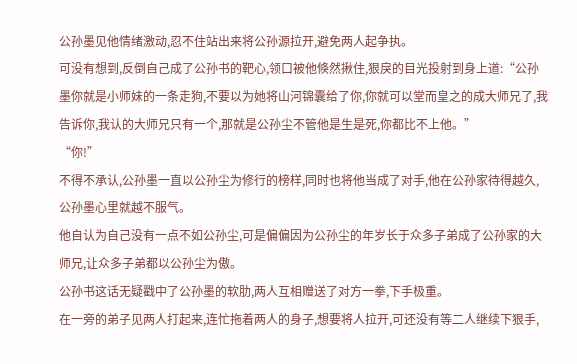公孙墨见他情绪激动,忍不住站出来将公孙源拉开,避免两人起争执。
可没有想到,反倒自己成了公孙书的靶心,领口被他倏然揪住,狠戾的目光投射到身上道:“公孙墨你就是小师妹的一条走狗,不要以为她将山河锦囊给了你,你就可以堂而皇之的成大师兄了,我告诉你,我认的大师兄只有一个,那就是公孙尘不管他是生是死,你都比不上他。”
“你!”
不得不承认,公孙墨一直以公孙尘为修行的榜样,同时也将他当成了对手,他在公孙家待得越久,公孙墨心里就越不服气。
他自认为自己没有一点不如公孙尘,可是偏偏因为公孙尘的年岁长于众多子弟成了公孙家的大师兄,让众多子弟都以公孙尘为傲。
公孙书这话无疑戳中了公孙墨的软肋,两人互相赠送了对方一拳,下手极重。
在一旁的弟子见两人打起来,连忙拖着两人的身子,想要将人拉开,可还没有等二人继续下狠手,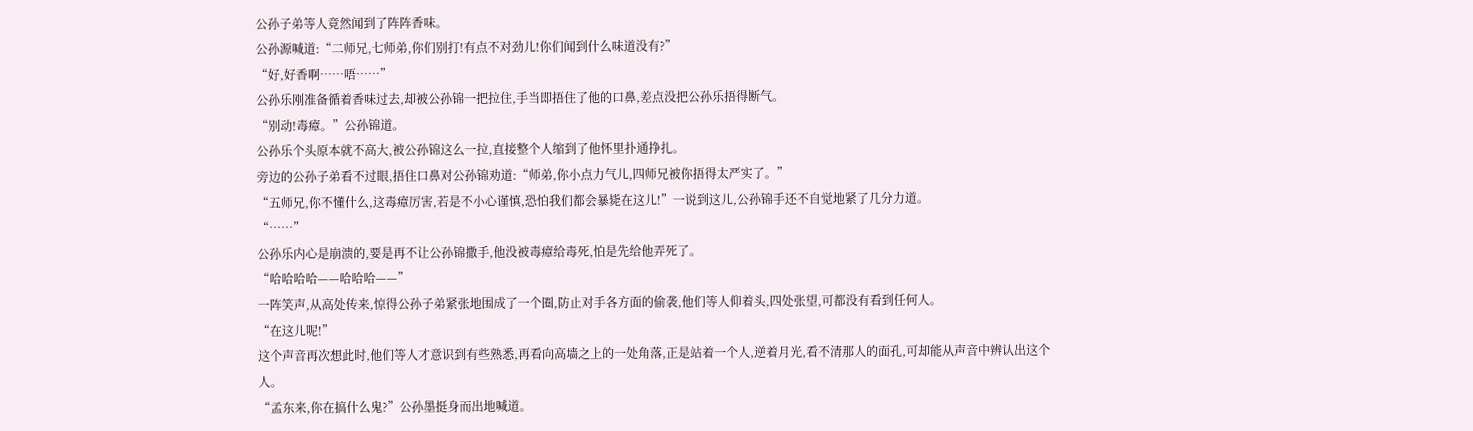公孙子弟等人竟然闻到了阵阵香味。
公孙源喊道:“二师兄,七师弟,你们别打!有点不对劲儿!你们闻到什么味道没有?”
“好,好香啊……唔……”
公孙乐刚准备循着香味过去,却被公孙锦一把拉住,手当即捂住了他的口鼻,差点没把公孙乐捂得断气。
“别动!毒瘴。”公孙锦道。
公孙乐个头原本就不高大,被公孙锦这么一拉,直接整个人缩到了他怀里扑通挣扎。
旁边的公孙子弟看不过眼,捂住口鼻对公孙锦劝道:“师弟,你小点力气儿,四师兄被你捂得太严实了。”
“五师兄,你不懂什么,这毒瘴厉害,若是不小心谨慎,恐怕我们都会暴毙在这儿!”一说到这儿,公孙锦手还不自觉地紧了几分力道。
“……”
公孙乐内心是崩溃的,要是再不让公孙锦撒手,他没被毒瘴给毒死,怕是先给他弄死了。
“哈哈哈哈——哈哈哈——”
一阵笑声,从高处传来,惊得公孙子弟紧张地围成了一个圈,防止对手各方面的偷袭,他们等人仰着头,四处张望,可都没有看到任何人。
“在这儿呢!”
这个声音再次想此时,他们等人才意识到有些熟悉,再看向高墙之上的一处角落,正是站着一个人,逆着月光,看不清那人的面孔,可却能从声音中辨认出这个人。
“孟东来,你在搞什么鬼?”公孙墨挺身而出地喊道。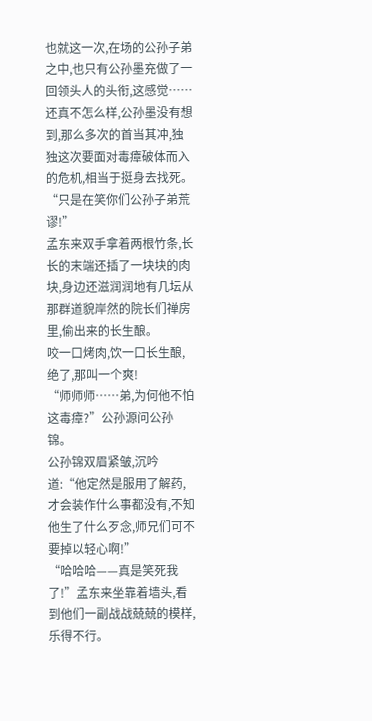也就这一次,在场的公孙子弟之中,也只有公孙墨充做了一回领头人的头衔,这感觉……还真不怎么样,公孙墨没有想到,那么多次的首当其冲,独独这次要面对毒瘴破体而入的危机,相当于挺身去找死。
“只是在笑你们公孙子弟荒谬!”
孟东来双手拿着两根竹条,长长的末端还插了一块块的肉块,身边还滋润润地有几坛从那群道貌岸然的院长们禅房里,偷出来的长生酿。
咬一口烤肉,饮一口长生酿,绝了,那叫一个爽!
“师师师……弟,为何他不怕这毒瘴?”公孙源问公孙锦。
公孙锦双眉紧皱,沉吟道:“他定然是服用了解药,才会装作什么事都没有,不知他生了什么歹念,师兄们可不要掉以轻心啊!”
“哈哈哈——真是笑死我了!”孟东来坐靠着墙头,看到他们一副战战兢兢的模样,乐得不行。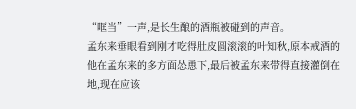“哐当”一声,是长生酿的酒瓶被碰到的声音。
孟东来垂眼看到刚才吃得肚皮圆滚滚的叶知秋,原本戒酒的他在孟东来的多方面怂恿下,最后被孟东来带得直接灌倒在地,现在应该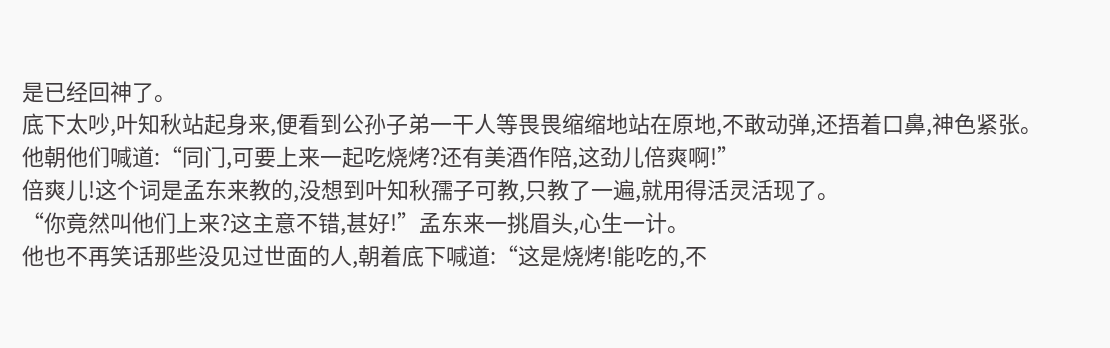是已经回神了。
底下太吵,叶知秋站起身来,便看到公孙子弟一干人等畏畏缩缩地站在原地,不敢动弹,还捂着口鼻,神色紧张。
他朝他们喊道:“同门,可要上来一起吃烧烤?还有美酒作陪,这劲儿倍爽啊!”
倍爽儿!这个词是孟东来教的,没想到叶知秋孺子可教,只教了一遍,就用得活灵活现了。
“你竟然叫他们上来?这主意不错,甚好!”孟东来一挑眉头,心生一计。
他也不再笑话那些没见过世面的人,朝着底下喊道:“这是烧烤!能吃的,不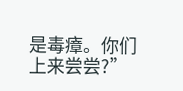是毒瘴。你们上来尝尝?”